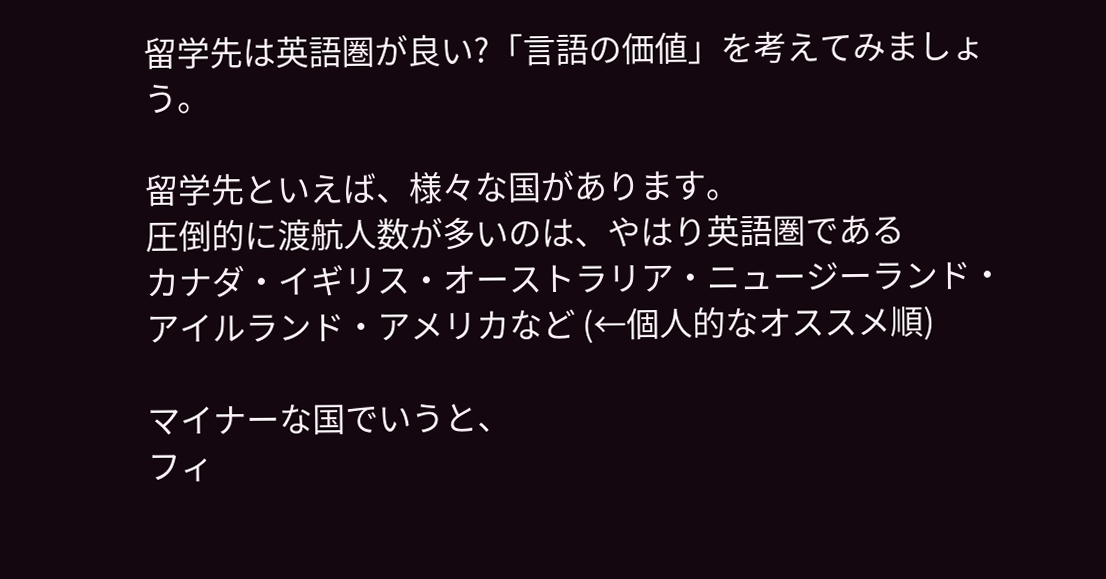留学先は英語圏が良い?「言語の価値」を考えてみましょう。

留学先といえば、様々な国があります。
圧倒的に渡航人数が多いのは、やはり英語圏である
カナダ・イギリス・オーストラリア・ニュージーランド・
アイルランド・アメリカなど (←個人的なオススメ順)

マイナーな国でいうと、
フィ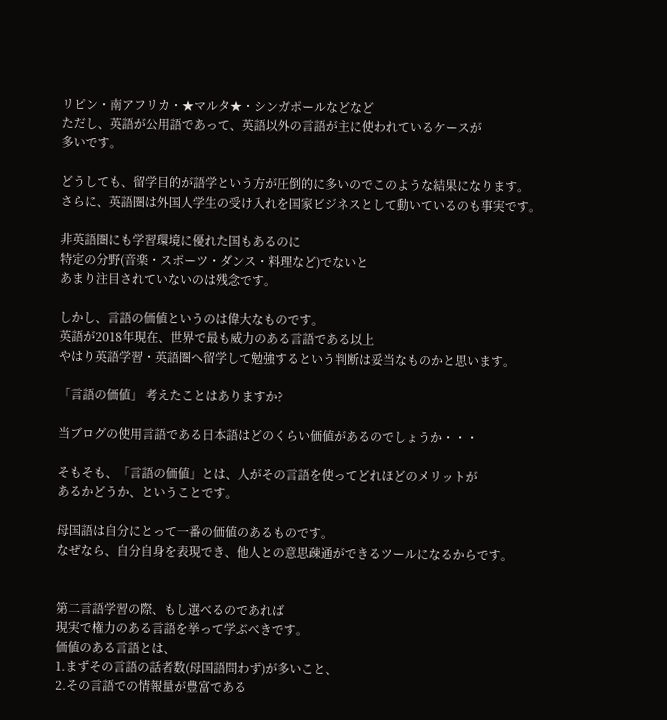リピン・南アフリカ・★マルタ★・シンガポールなどなど
ただし、英語が公用語であって、英語以外の言語が主に使われているケースが
多いです。

どうしても、留学目的が語学という方が圧倒的に多いのでこのような結果になります。
さらに、英語圏は外国人学生の受け入れを国家ビジネスとして動いているのも事実です。

非英語圏にも学習環境に優れた国もあるのに
特定の分野(音楽・スポーツ・ダンス・料理など)でないと
あまり注目されていないのは残念です。

しかし、言語の価値というのは偉大なものです。
英語が2018年現在、世界で最も威力のある言語である以上
やはり英語学習・英語圏へ留学して勉強するという判断は妥当なものかと思います。

「言語の価値」 考えたことはありますか?

当ブログの使用言語である日本語はどのくらい価値があるのでしょうか・・・

そもそも、「言語の価値」とは、人がその言語を使ってどれほどのメリットが
あるかどうか、ということです。

母国語は自分にとって一番の価値のあるものです。
なぜなら、自分自身を表現でき、他人との意思疎通ができるツールになるからです。


第二言語学習の際、もし選べるのであれば
現実で権力のある言語を挙って学ぶべきです。
価値のある言語とは、
1.まずその言語の話者数(母国語問わず)が多いこと、
2.その言語での情報量が豊富である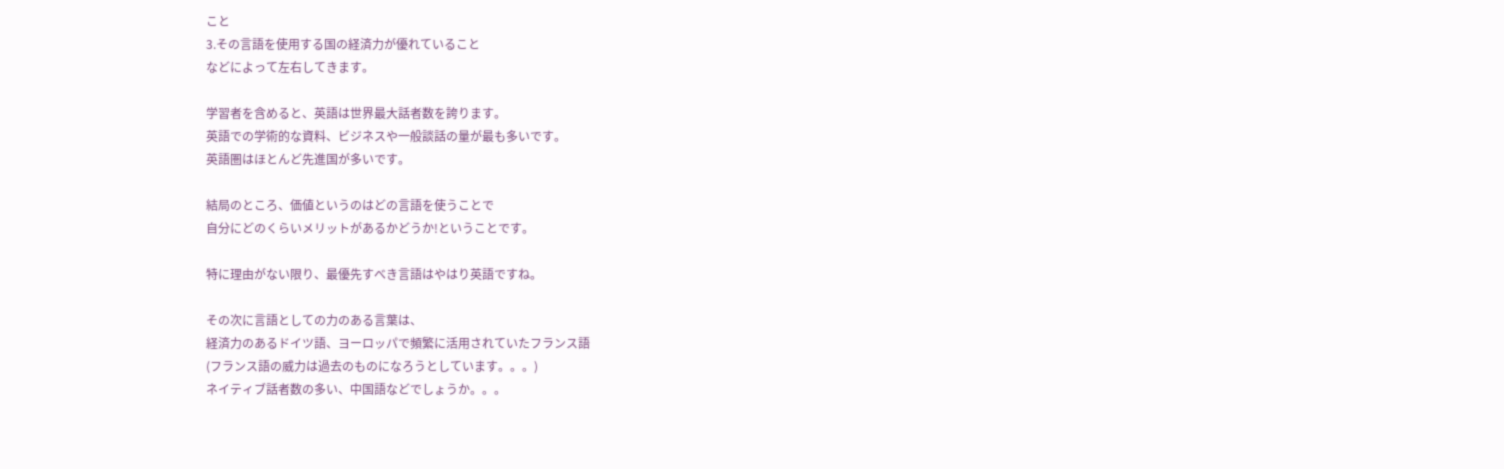こと
3.その言語を使用する国の経済力が優れていること
などによって左右してきます。

学習者を含めると、英語は世界最大話者数を誇ります。
英語での学術的な資料、ビジネスや一般談話の量が最も多いです。
英語圏はほとんど先進国が多いです。

結局のところ、価値というのはどの言語を使うことで
自分にどのくらいメリットがあるかどうか!ということです。

特に理由がない限り、最優先すべき言語はやはり英語ですね。

その次に言語としての力のある言葉は、
経済力のあるドイツ語、ヨーロッパで頻繁に活用されていたフランス語
(フランス語の威力は過去のものになろうとしています。。。)
ネイティブ話者数の多い、中国語などでしょうか。。。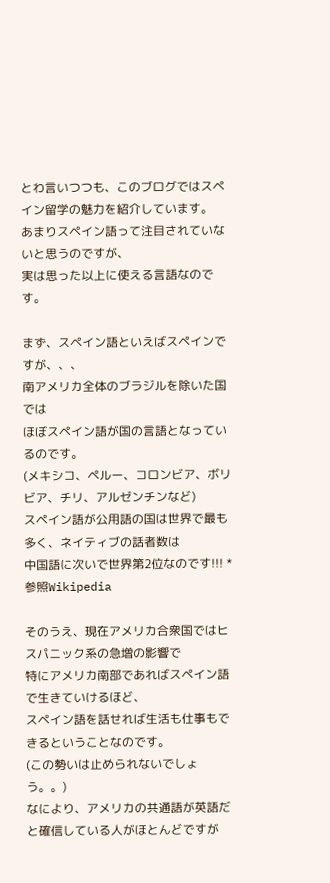とわ言いつつも、このブログではスペイン留学の魅力を紹介しています。
あまりスペイン語って注目されていないと思うのですが、
実は思った以上に使える言語なのです。

まず、スペイン語といえばスペインですが、、、
南アメリカ全体のブラジルを除いた国では
ほぼスペイン語が国の言語となっているのです。
(メキシコ、ペルー、コロンビア、ボリビア、チリ、アルゼンチンなど)
スペイン語が公用語の国は世界で最も多く、ネイティブの話者数は
中国語に次いで世界第2位なのです!!! *参照Wikipedia

そのうえ、現在アメリカ合衆国ではヒスパニック系の急増の影響で
特にアメリカ南部であればスペイン語で生きていけるほど、
スペイン語を話せれば生活も仕事もできるということなのです。
(この勢いは止められないでしょう。。)
なにより、アメリカの共通語が英語だと確信している人がほとんどですが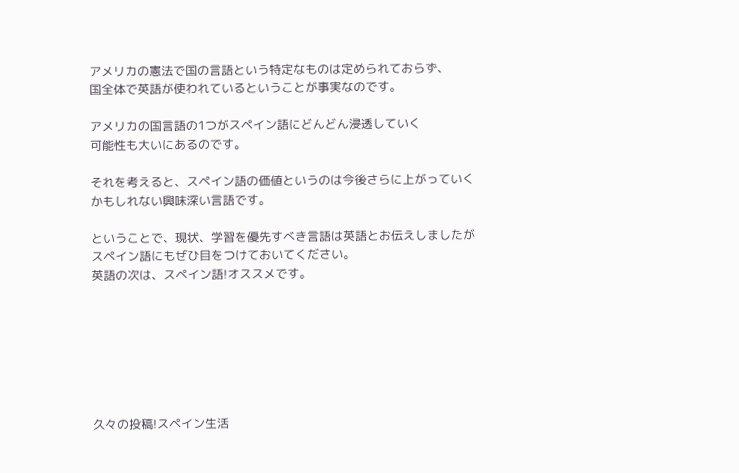アメリカの憲法で国の言語という特定なものは定められておらず、
国全体で英語が使われているということが事実なのです。

アメリカの国言語の1つがスペイン語にどんどん浸透していく
可能性も大いにあるのです。

それを考えると、スペイン語の価値というのは今後さらに上がっていく
かもしれない興味深い言語です。

ということで、現状、学習を優先すべき言語は英語とお伝えしましたが
スペイン語にもぜひ目をつけておいてください。
英語の次は、スペイン語!オススメです。







久々の投稿!スペイン生活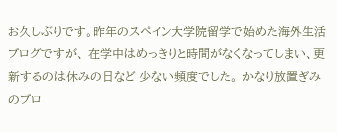お久しぶりです。昨年のスペイン大学院留学で始めた海外生活ブログですが、 在学中はめっきりと時間がなくなってしまい、更新するのは休みの日など 少ない頻度でした。 かなり放置ぎみのブロ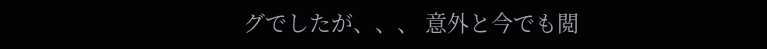グでしたが、、、 意外と今でも閲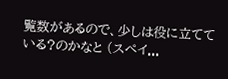覧数があるので、少しは役に立てている?のかなと (スペイ...